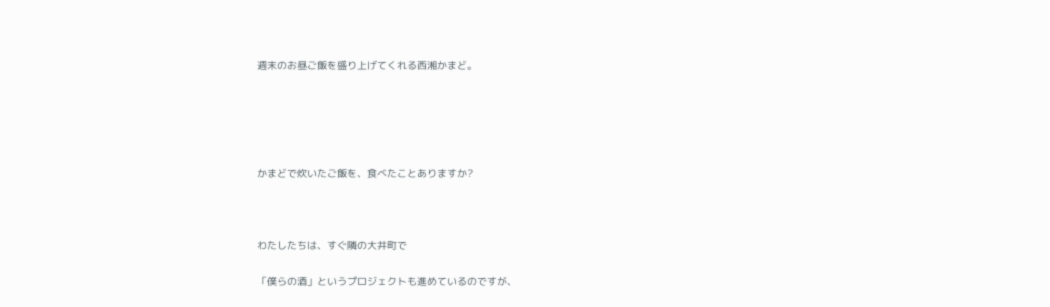週末のお昼ご飯を盛り上げてくれる西湘かまど。





かまどで炊いたご飯を、食べたことありますか?



わたしたちは、すぐ隣の大井町で

「僕らの酒」というプロジェクトも進めているのですが、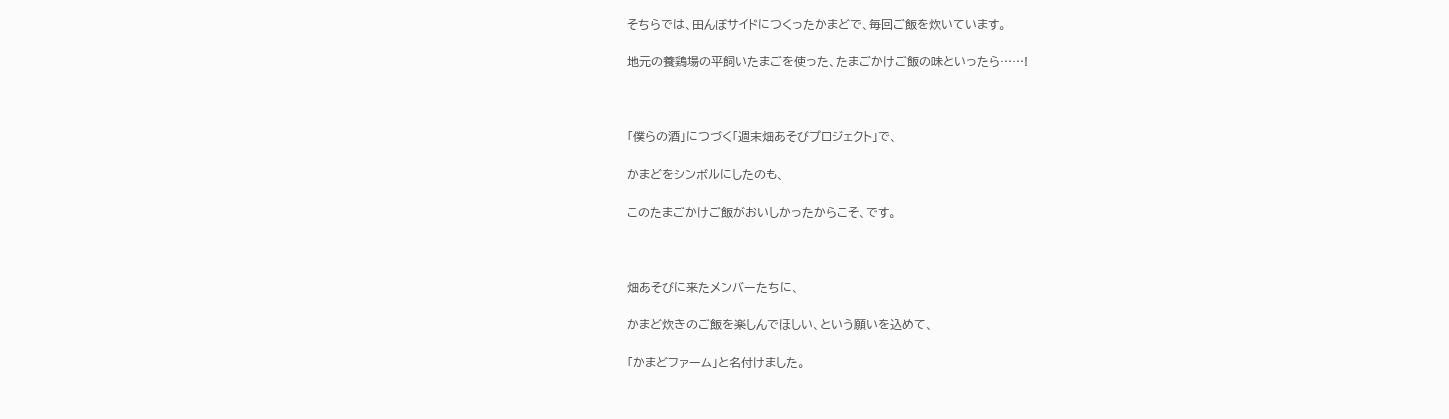そちらでは、田んぼサイドにつくったかまどで、毎回ご飯を炊いています。

地元の養鶏場の平飼いたまごを使った、たまごかけご飯の味といったら……!



「僕らの酒」につづく「週末畑あそびプロジェクト」で、

かまどをシンボルにしたのも、

このたまごかけご飯がおいしかったからこそ、です。



畑あそびに来たメンバーたちに、

かまど炊きのご飯を楽しんでほしい、という願いを込めて、

「かまどファーム」と名付けました。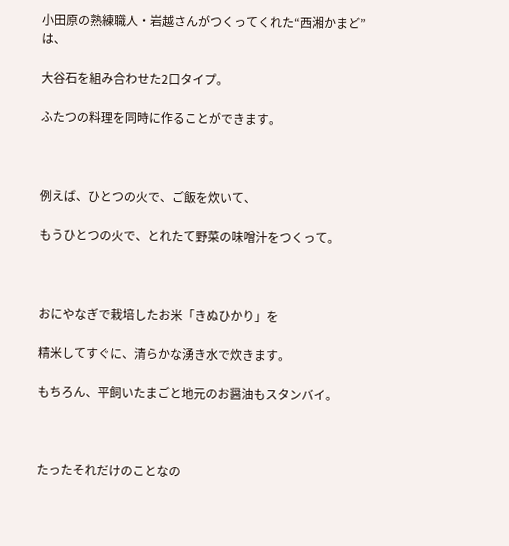小田原の熟練職人・岩越さんがつくってくれた“西湘かまど”は、

大谷石を組み合わせた2口タイプ。

ふたつの料理を同時に作ることができます。



例えば、ひとつの火で、ご飯を炊いて、

もうひとつの火で、とれたて野菜の味噌汁をつくって。



おにやなぎで栽培したお米「きぬひかり」を

精米してすぐに、清らかな湧き水で炊きます。

もちろん、平飼いたまごと地元のお醤油もスタンバイ。



たったそれだけのことなの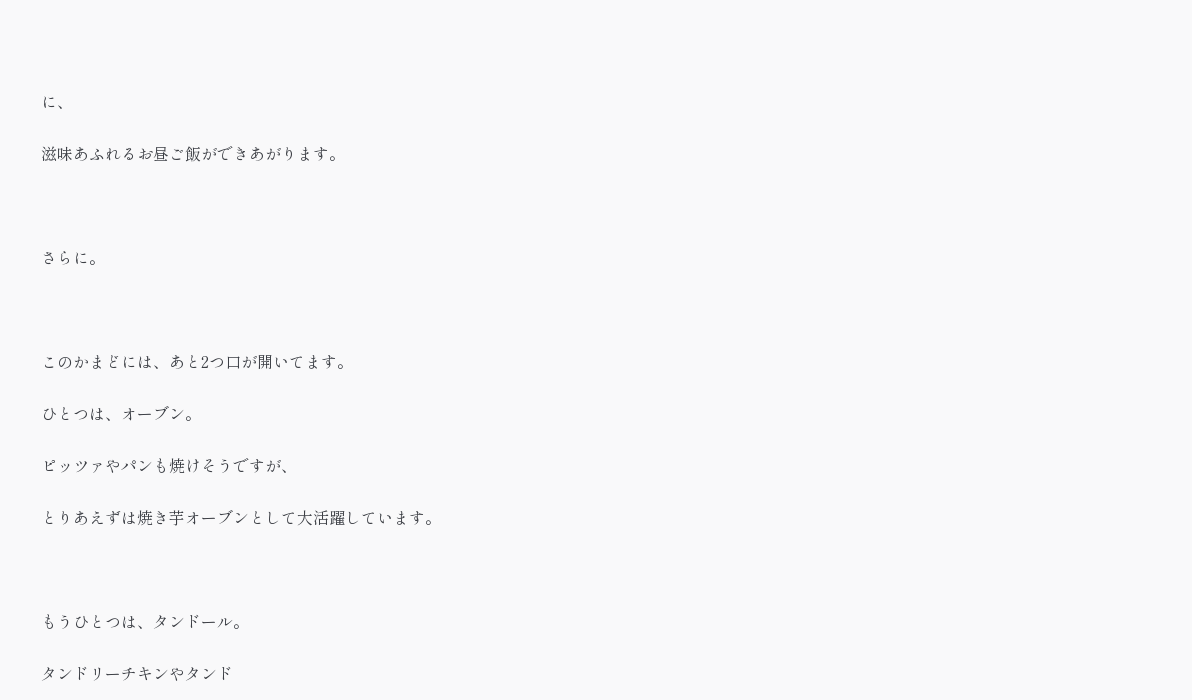に、

滋味あふれるお昼ご飯ができあがります。



さらに。



このかまどには、あと2つ口が開いてます。

ひとつは、オーブン。

ピッツァやパンも焼けそうですが、

とりあえずは焼き芋オーブンとして大活躍しています。



もうひとつは、タンドール。

タンドリーチキンやタンド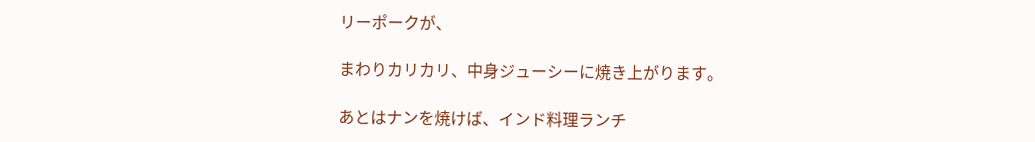リーポークが、

まわりカリカリ、中身ジューシーに焼き上がります。

あとはナンを焼けば、インド料理ランチ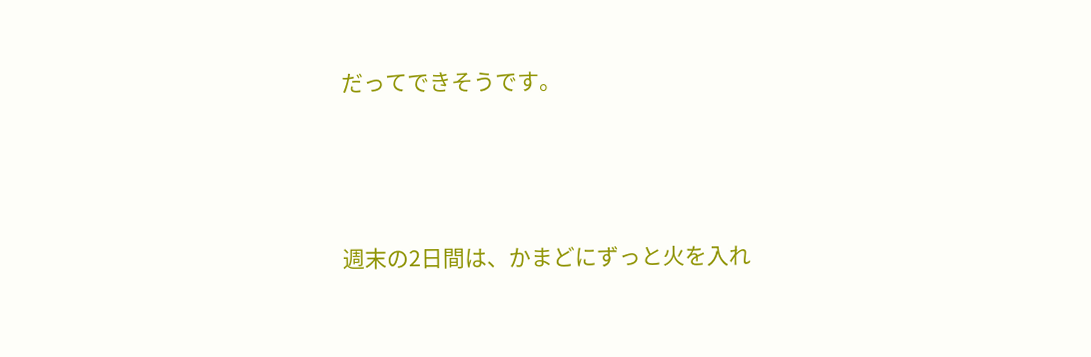だってできそうです。



週末の2日間は、かまどにずっと火を入れ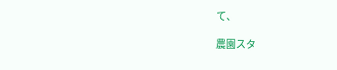て、

農園スタ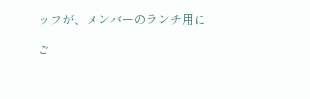ッフが、メンバーのランチ用に

ご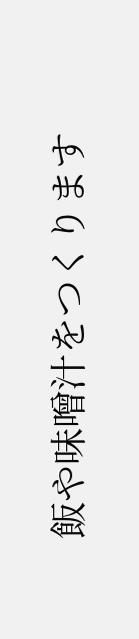飯や味噌汁をつくります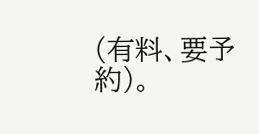(有料、要予約)。